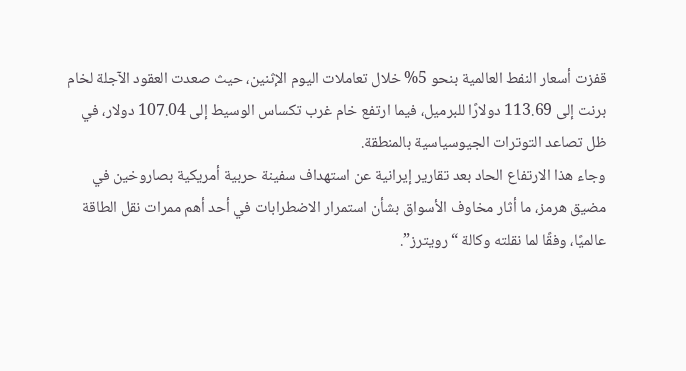قفزت أسعار النفط العالمية بنحو 5% خلال تعاملات اليوم الإثنين، حيث صعدت العقود الآجلة لخام برنت إلى 113.69 دولارًا للبرميل، فيما ارتفع خام غرب تكساس الوسيط إلى 107.04 دولار، في ظل تصاعد التوترات الجيوسياسية بالمنطقة.
وجاء هذا الارتفاع الحاد بعد تقارير إيرانية عن استهداف سفينة حربية أمريكية بصاروخين في مضيق هرمز، ما أثار مخاوف الأسواق بشأن استمرار الاضطرابات في أحد أهم ممرات نقل الطاقة عالميًا، وفقًا لما نقلته وكالة “رويترز”.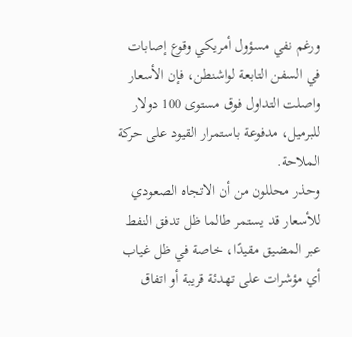ورغم نفي مسؤول أمريكي وقوع إصابات في السفن التابعة لواشنطن، فإن الأسعار واصلت التداول فوق مستوى 100 دولار للبرميل، مدفوعة باستمرار القيود على حركة الملاحة.
وحذر محللون من أن الاتجاه الصعودي للأسعار قد يستمر طالما ظل تدفق النفط عبر المضيق مقيدًا، خاصة في ظل غياب أي مؤشرات على تهدئة قريبة أو اتفاق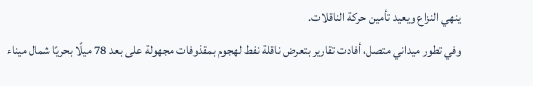ينهي النزاع ويعيد تأمين حركة الناقلات.
وفي تطور ميداني متصل، أفادت تقارير بتعرض ناقلة نفط لهجوم بمقذوفات مجهولة على بعد 78 ميلًا بحريًا شمال ميناء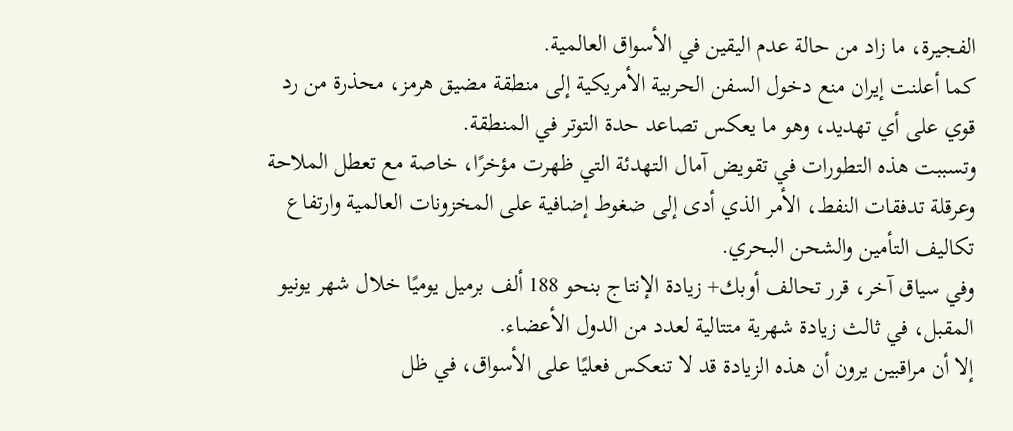الفجيرة، ما زاد من حالة عدم اليقين في الأسواق العالمية.
كما أعلنت إيران منع دخول السفن الحربية الأمريكية إلى منطقة مضيق هرمز، محذرة من رد قوي على أي تهديد، وهو ما يعكس تصاعد حدة التوتر في المنطقة.
وتسببت هذه التطورات في تقويض آمال التهدئة التي ظهرت مؤخرًا، خاصة مع تعطل الملاحة وعرقلة تدفقات النفط، الأمر الذي أدى إلى ضغوط إضافية على المخزونات العالمية وارتفاع تكاليف التأمين والشحن البحري.
وفي سياق آخر، قرر تحالف أوبك+ زيادة الإنتاج بنحو 188 ألف برميل يوميًا خلال شهر يونيو المقبل، في ثالث زيادة شهرية متتالية لعدد من الدول الأعضاء.
إلا أن مراقبين يرون أن هذه الزيادة قد لا تنعكس فعليًا على الأسواق، في ظل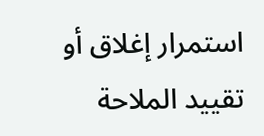استمرار إغلاق أو تقييد الملاحة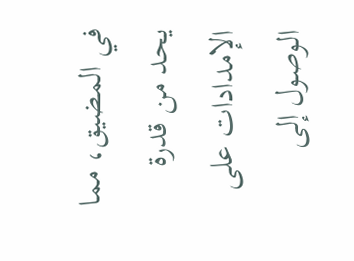في المضيق، مما يحد من قدرة الإمدادات على الوصول إلى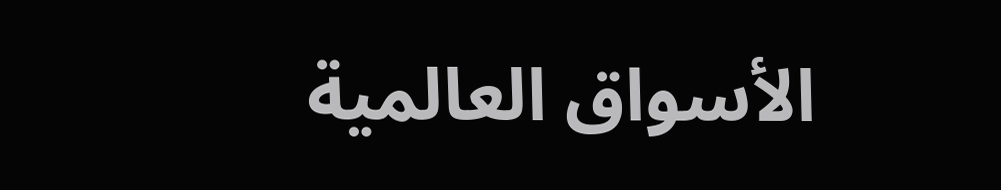الأسواق العالمية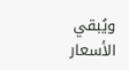ويُبقي الأسعار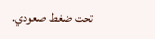تحت ضغط صعودي.